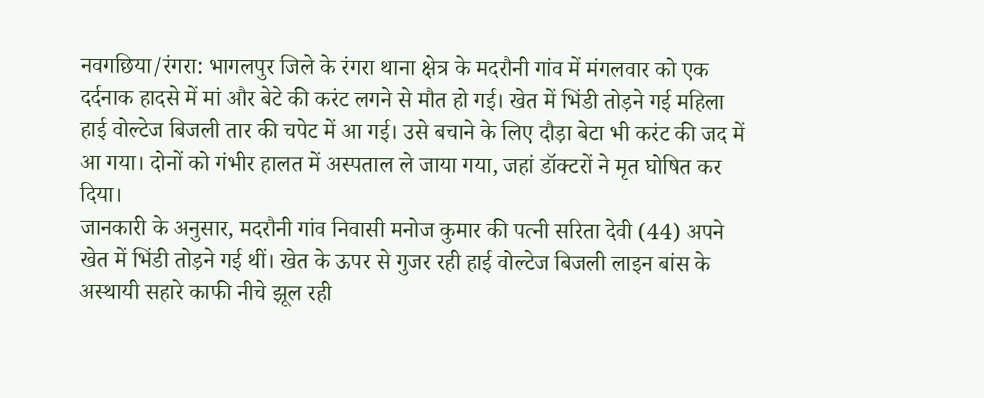नवगछिया/रंगरा: भागलपुर जिले के रंगरा थाना क्षेत्र के मदरौनी गांव में मंगलवार को एक दर्दनाक हादसे में मां और बेटे की करंट लगने से मौत हो गई। खेत में भिंडी तोड़ने गई महिला हाई वोल्टेज बिजली तार की चपेट में आ गई। उसे बचाने के लिए दौड़ा बेटा भी करंट की जद में आ गया। दोनों को गंभीर हालत में अस्पताल ले जाया गया, जहां डॉक्टरों ने मृत घोषित कर दिया।
जानकारी के अनुसार, मदरौनी गांव निवासी मनोज कुमार की पत्नी सरिता देवी (44) अपने खेत में भिंडी तोड़ने गई थीं। खेत के ऊपर से गुजर रही हाई वोल्टेज बिजली लाइन बांस के अस्थायी सहारे काफी नीचे झूल रही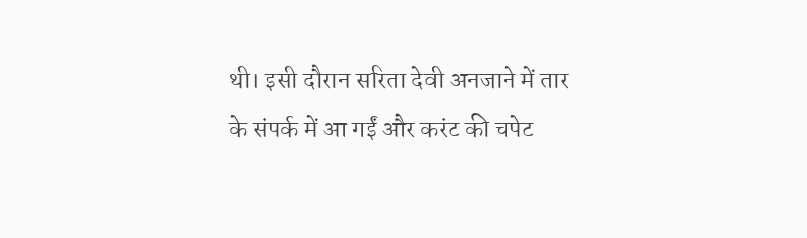थी। इसी दौरान सरिता देवी अनजाने में तार के संपर्क में आ गईं और करंट की चपेट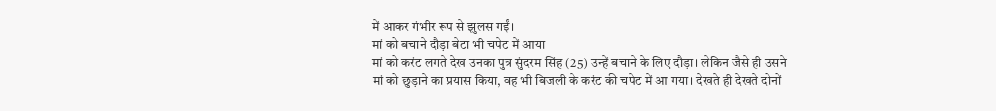में आकर गंभीर रूप से झुलस गईं।
मां को बचाने दौड़ा बेटा भी चपेट में आया
मां को करंट लगते देख उनका पुत्र सुंदरम सिंह (25) उन्हें बचाने के लिए दौड़ा। लेकिन जैसे ही उसने मां को छुड़ाने का प्रयास किया, वह भी बिजली के करंट की चपेट में आ गया। देखते ही देखते दोनों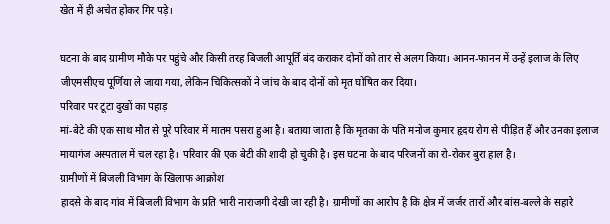खेत में ही अचेत होकर गिर पड़े।

घटना के बाद ग्रामीण मौके पर पहुंचे और किसी तरह बिजली आपूर्ति बंद कराकर दोनों को तार से अलग किया। आनन-फानन में उन्हें इलाज के लिए जीएमसीएच पूर्णिया ले जाया गया, लेकिन चिकित्सकों ने जांच के बाद दोनों को मृत घोषित कर दिया।
परिवार पर टूटा दुखों का पहाड़
मां-बेटे की एक साथ मौत से पूरे परिवार में मातम पसरा हुआ है। बताया जाता है कि मृतका के पति मनोज कुमार हृदय रोग से पीड़ित हैं और उनका इलाज मायागंज अस्पताल में चल रहा है। परिवार की एक बेटी की शादी हो चुकी है। इस घटना के बाद परिजनों का रो-रोकर बुरा हाल है।
ग्रामीणों में बिजली विभाग के खिलाफ आक्रोश
हादसे के बाद गांव में बिजली विभाग के प्रति भारी नाराजगी देखी जा रही है। ग्रामीणों का आरोप है कि क्षेत्र में जर्जर तारों और बांस-बल्ले के सहारे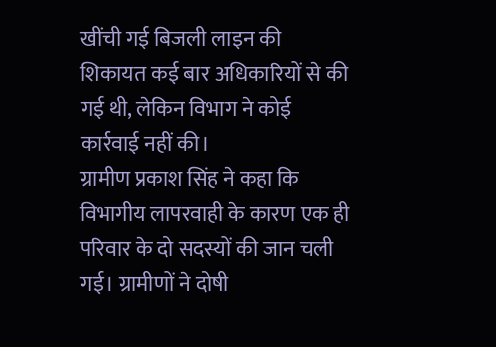खींची गई बिजली लाइन की शिकायत कई बार अधिकारियों से की गई थी, लेकिन विभाग ने कोई कार्रवाई नहीं की।
ग्रामीण प्रकाश सिंह ने कहा कि विभागीय लापरवाही के कारण एक ही परिवार के दो सदस्यों की जान चली गई। ग्रामीणों ने दोषी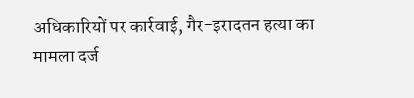अधिकारियों पर कार्रवाई, गैर-इरादतन हत्या का मामला दर्ज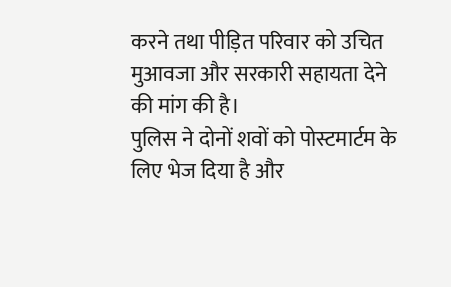करने तथा पीड़ित परिवार को उचित मुआवजा और सरकारी सहायता देने की मांग की है।
पुलिस ने दोनों शवों को पोस्टमार्टम के लिए भेज दिया है और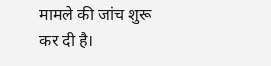मामले की जांच शुरू कर दी है।